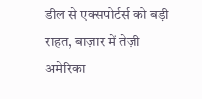डील से एक्सपोर्टर्स को बड़ी राहत, बाज़ार में तेज़ी
अमेरिका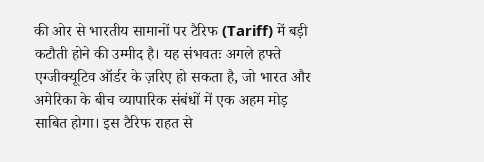की ओर से भारतीय सामानों पर टैरिफ (Tariff) में बड़ी कटौती होने की उम्मीद है। यह संभवतः अगले हफ्ते एग्जीक्यूटिव ऑर्डर के ज़रिए हो सकता है, जो भारत और अमेरिका के बीच व्यापारिक संबंधों में एक अहम मोड़ साबित होगा। इस टैरिफ राहत से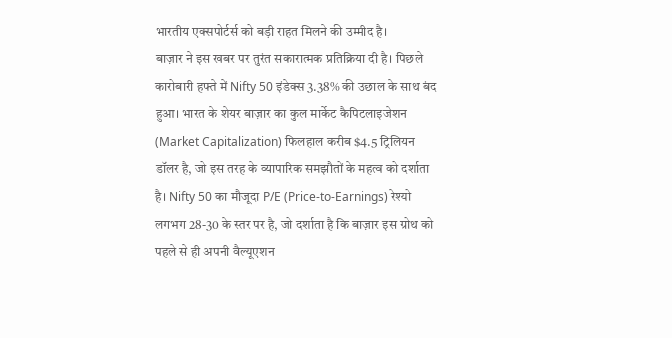भारतीय एक्सपोर्टर्स को बड़ी राहत मिलने की उम्मीद है।
बाज़ार ने इस खबर पर तुरंत सकारात्मक प्रतिक्रिया दी है। पिछले कारोबारी हफ्ते में Nifty 50 इंडेक्स 3.38% की उछाल के साथ बंद हुआ। भारत के शेयर बाज़ार का कुल मार्केट कैपिटलाइजेशन (Market Capitalization) फिलहाल करीब $4.5 ट्रिलियन डॉलर है, जो इस तरह के व्यापारिक समझौतों के महत्व को दर्शाता है। Nifty 50 का मौजूदा P/E (Price-to-Earnings) रेश्यो लगभग 28-30 के स्तर पर है, जो दर्शाता है कि बाज़ार इस ग्रोथ को पहले से ही अपनी वैल्यूएशन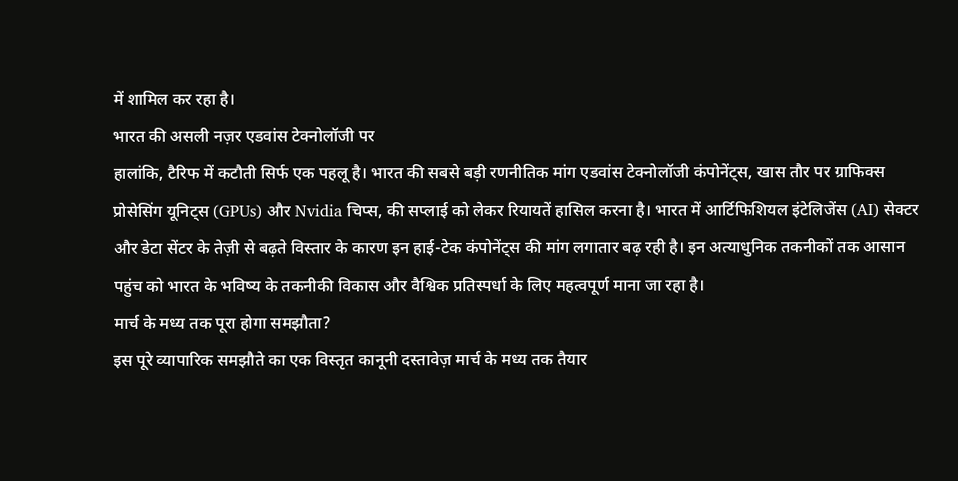में शामिल कर रहा है।
भारत की असली नज़र एडवांस टेक्नोलॉजी पर
हालांकि, टैरिफ में कटौती सिर्फ एक पहलू है। भारत की सबसे बड़ी रणनीतिक मांग एडवांस टेक्नोलॉजी कंपोनेंट्स, खास तौर पर ग्राफिक्स प्रोसेसिंग यूनिट्स (GPUs) और Nvidia चिप्स, की सप्लाई को लेकर रियायतें हासिल करना है। भारत में आर्टिफिशियल इंटेलिजेंस (AI) सेक्टर और डेटा सेंटर के तेज़ी से बढ़ते विस्तार के कारण इन हाई-टेक कंपोनेंट्स की मांग लगातार बढ़ रही है। इन अत्याधुनिक तकनीकों तक आसान पहुंच को भारत के भविष्य के तकनीकी विकास और वैश्विक प्रतिस्पर्धा के लिए महत्वपूर्ण माना जा रहा है।
मार्च के मध्य तक पूरा होगा समझौता?
इस पूरे व्यापारिक समझौते का एक विस्तृत कानूनी दस्तावेज़ मार्च के मध्य तक तैयार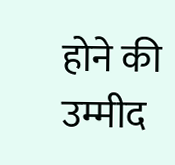होने की उम्मीद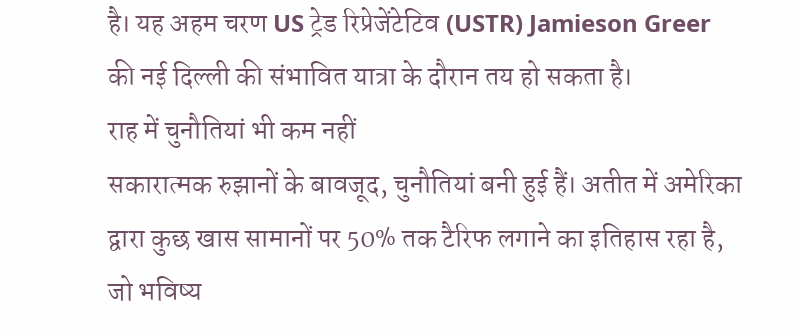है। यह अहम चरण US ट्रेड रिप्रेजेंटेटिव (USTR) Jamieson Greer की नई दिल्ली की संभावित यात्रा के दौरान तय हो सकता है।
राह में चुनौतियां भी कम नहीं
सकारात्मक रुझानों के बावजूद, चुनौतियां बनी हुई हैं। अतीत में अमेरिका द्वारा कुछ खास सामानों पर 50% तक टैरिफ लगाने का इतिहास रहा है, जो भविष्य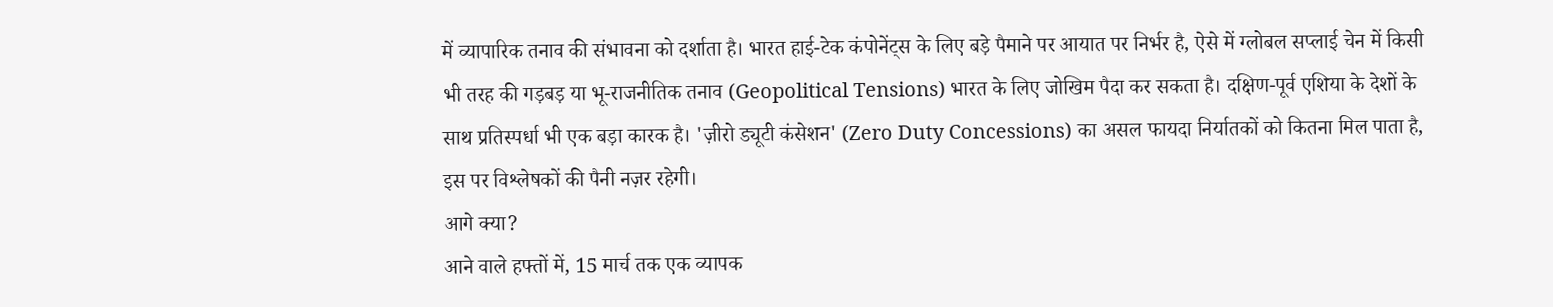में व्यापारिक तनाव की संभावना को दर्शाता है। भारत हाई-टेक कंपोनेंट्स के लिए बड़े पैमाने पर आयात पर निर्भर है, ऐसे में ग्लोबल सप्लाई चेन में किसी भी तरह की गड़बड़ या भू-राजनीतिक तनाव (Geopolitical Tensions) भारत के लिए जोखिम पैदा कर सकता है। दक्षिण-पूर्व एशिया के देशों के साथ प्रतिस्पर्धा भी एक बड़ा कारक है। 'ज़ीरो ड्यूटी कंसेशन' (Zero Duty Concessions) का असल फायदा निर्यातकों को कितना मिल पाता है, इस पर विश्लेषकों की पैनी नज़र रहेगी।
आगे क्या?
आने वाले हफ्तों में, 15 मार्च तक एक व्यापक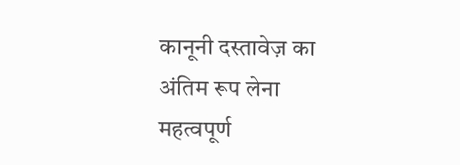कानूनी दस्तावेज़ का अंतिम रूप लेना महत्वपूर्ण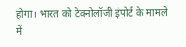होगा। भारत को टेक्नोलॉजी इंपोर्ट के मामले में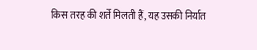किस तरह की शर्ते मिलती हैं, यह उसकी निर्यात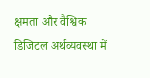क्षमता और वैश्विक डिजिटल अर्थव्यवस्था में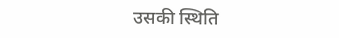उसकी स्थिति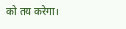को तय करेगा।